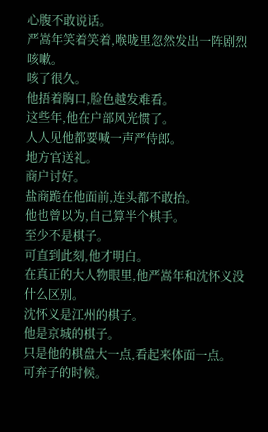心腹不敢说话。
严嵩年笑着笑着,喉咙里忽然发出一阵剧烈咳嗽。
咳了很久。
他捂着胸口,脸色越发难看。
这些年,他在户部风光惯了。
人人见他都要喊一声严侍郎。
地方官送礼。
商户讨好。
盐商跪在他面前,连头都不敢抬。
他也曾以为,自己算半个棋手。
至少不是棋子。
可直到此刻,他才明白。
在真正的大人物眼里,他严嵩年和沈怀义没什么区别。
沈怀义是江州的棋子。
他是京城的棋子。
只是他的棋盘大一点,看起来体面一点。
可弃子的时候。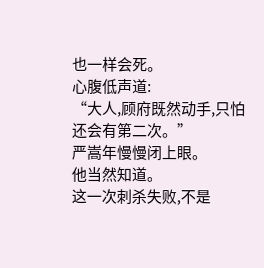也一样会死。
心腹低声道:
“大人,顾府既然动手,只怕还会有第二次。”
严嵩年慢慢闭上眼。
他当然知道。
这一次刺杀失败,不是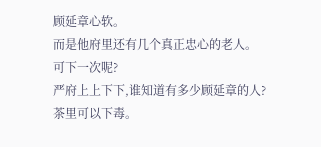顾延章心软。
而是他府里还有几个真正忠心的老人。
可下一次呢?
严府上上下下,谁知道有多少顾延章的人?
茶里可以下毒。